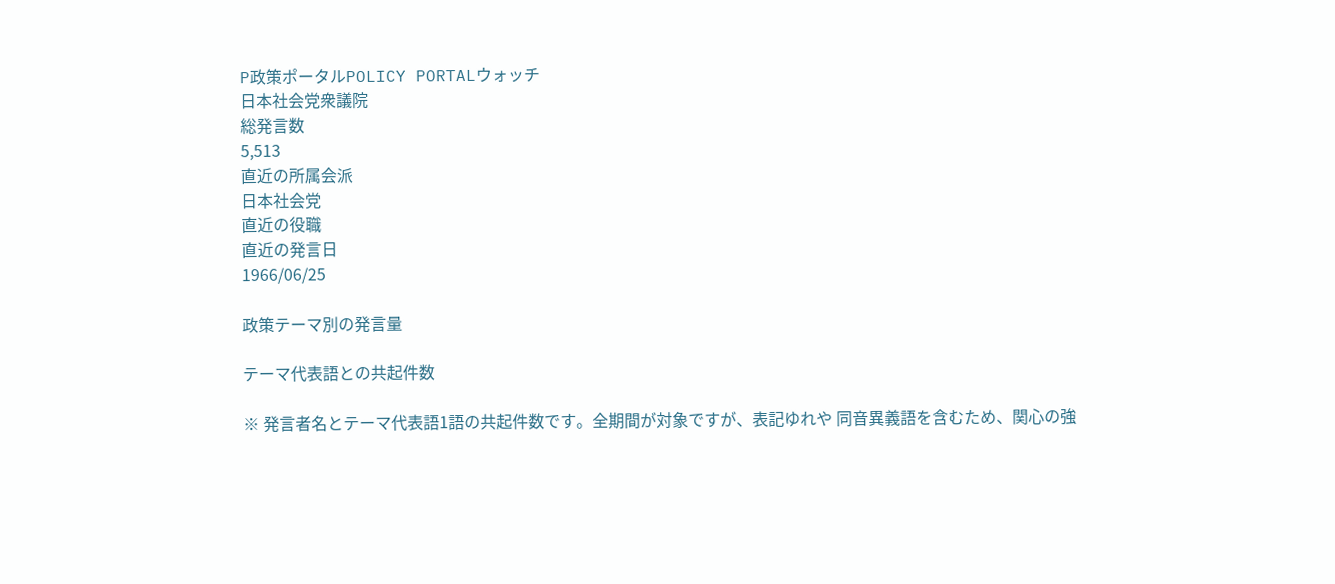P政策ポータルPOLICY PORTALウォッチ
日本社会党衆議院
総発言数
5,513
直近の所属会派
日本社会党
直近の役職
直近の発言日
1966/06/25

政策テーマ別の発言量

テーマ代表語との共起件数

※ 発言者名とテーマ代表語1語の共起件数です。全期間が対象ですが、表記ゆれや 同音異義語を含むため、関心の強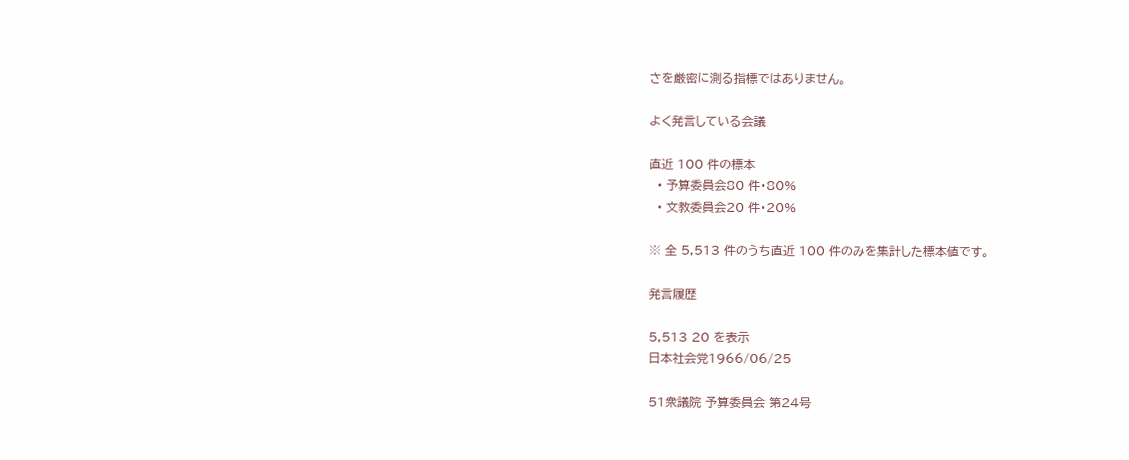さを厳密に測る指標ではありません。

よく発言している会議

直近 100 件の標本
  • 予算委員会80 件・80%
  • 文教委員会20 件・20%

※ 全 5,513 件のうち直近 100 件のみを集計した標本値です。

発言履歴

5,513 20 を表示
日本社会党1966/06/25

51衆議院 予算委員会 第24号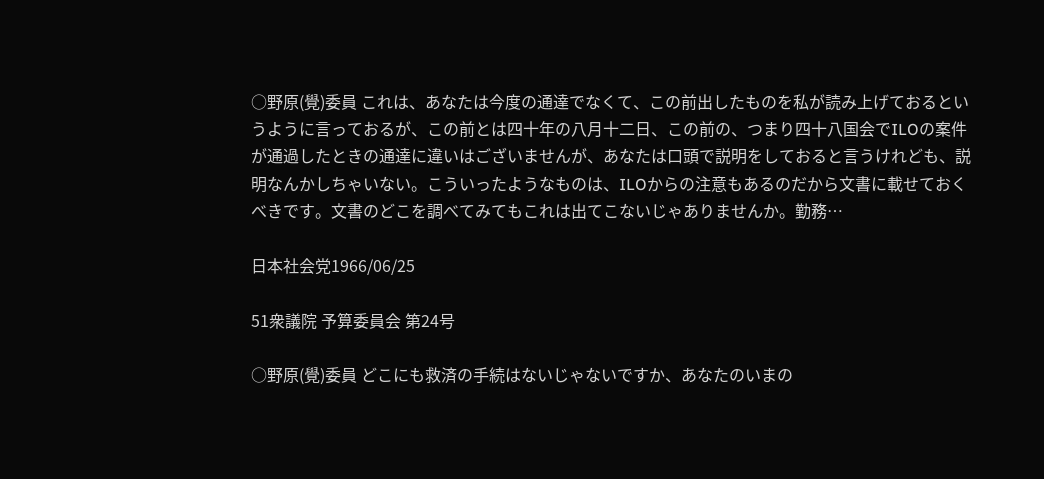○野原(覺)委員 これは、あなたは今度の通達でなくて、この前出したものを私が読み上げておるというように言っておるが、この前とは四十年の八月十二日、この前の、つまり四十八国会でILOの案件が通過したときの通達に違いはございませんが、あなたは口頭で説明をしておると言うけれども、説明なんかしちゃいない。こういったようなものは、ILOからの注意もあるのだから文書に載せておくべきです。文書のどこを調べてみてもこれは出てこないじゃありませんか。勤務…

日本社会党1966/06/25

51衆議院 予算委員会 第24号

○野原(覺)委員 どこにも救済の手続はないじゃないですか、あなたのいまの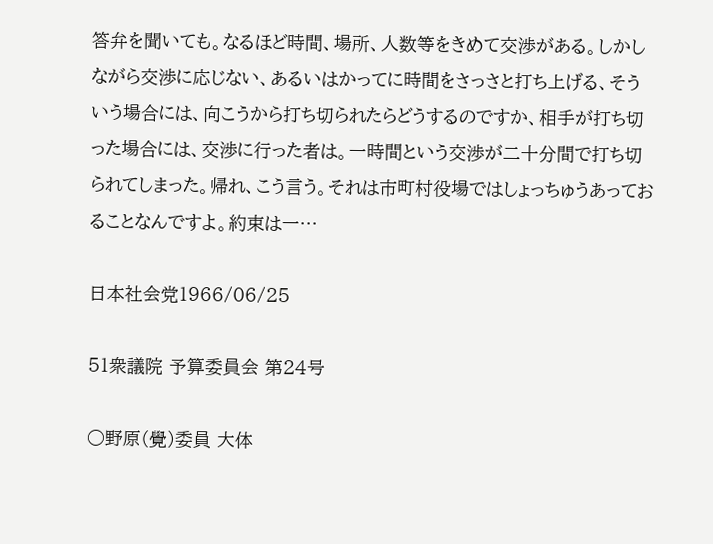答弁を聞いても。なるほど時間、場所、人数等をきめて交渉がある。しかしながら交渉に応じない、あるいはかってに時間をさっさと打ち上げる、そういう場合には、向こうから打ち切られたらどうするのですか、相手が打ち切った場合には、交渉に行った者は。一時間という交渉が二十分間で打ち切られてしまった。帰れ、こう言う。それは市町村役場ではしょっちゅうあっておることなんですよ。約束は一…

日本社会党1966/06/25

51衆議院 予算委員会 第24号

○野原(覺)委員 大体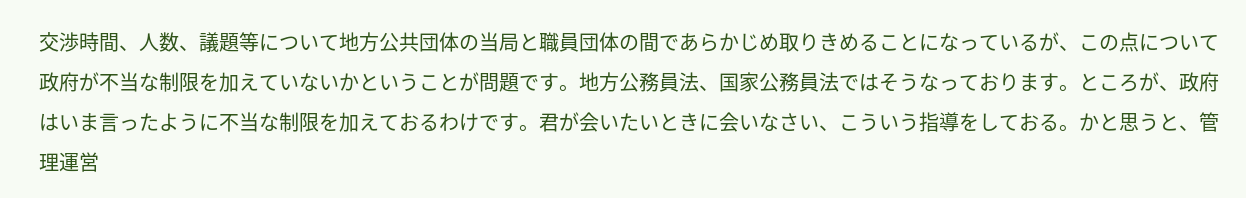交渉時間、人数、議題等について地方公共団体の当局と職員団体の間であらかじめ取りきめることになっているが、この点について政府が不当な制限を加えていないかということが問題です。地方公務員法、国家公務員法ではそうなっております。ところが、政府はいま言ったように不当な制限を加えておるわけです。君が会いたいときに会いなさい、こういう指導をしておる。かと思うと、管理運営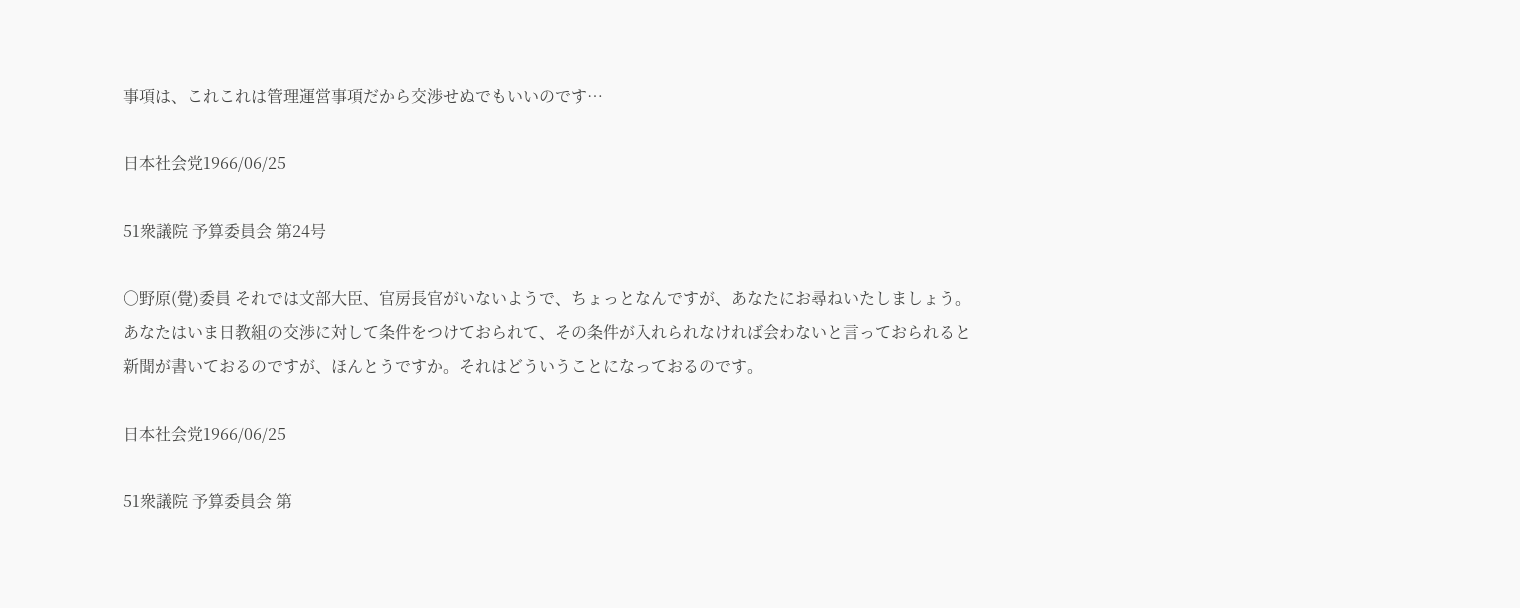事項は、これこれは管理運営事項だから交渉せぬでもいいのです…

日本社会党1966/06/25

51衆議院 予算委員会 第24号

○野原(覺)委員 それでは文部大臣、官房長官がいないようで、ちょっとなんですが、あなたにお尋ねいたしましょう。 あなたはいま日教組の交渉に対して条件をつけておられて、その条件が入れられなければ会わないと言っておられると新聞が書いておるのですが、ほんとうですか。それはどういうことになっておるのです。

日本社会党1966/06/25

51衆議院 予算委員会 第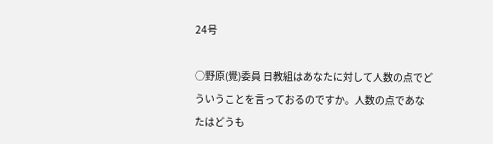24号

○野原(覺)委員 日教組はあなたに対して人数の点でどういうことを言っておるのですか。人数の点であなたはどうも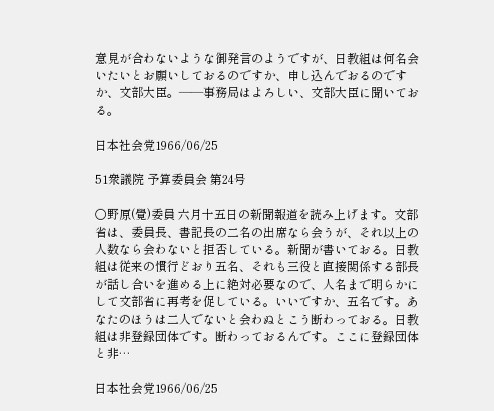意見が合わないような御発言のようですが、日教組は何名会いたいとお願いしておるのですか、申し込んでおるのですか、文部大臣。——事務局はよろしい、文部大臣に聞いておる。

日本社会党1966/06/25

51衆議院 予算委員会 第24号

○野原(覺)委員 六月十五日の新聞報道を読み上げます。文部省は、委員長、書記長の二名の出席なら会うが、それ以上の人数なら会わないと拒否している。新聞が書いておる。日教組は従来の慣行どおり五名、それも三役と直接関係する部長が話し合いを進める上に絶対必要なので、人名まで明らかにして文部省に再考を促している。いいですか、五名です。あなたのほうは二人でないと会わぬとこう断わっておる。日教組は非登録団体です。断わっておるんです。ここに登録団体と非…

日本社会党1966/06/25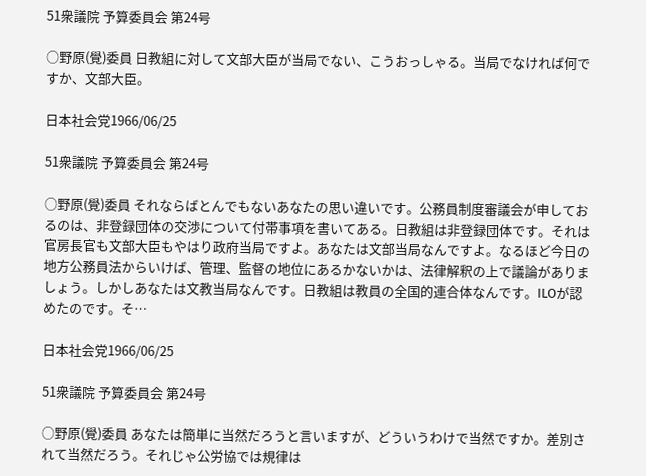51衆議院 予算委員会 第24号

○野原(覺)委員 日教組に対して文部大臣が当局でない、こうおっしゃる。当局でなければ何ですか、文部大臣。

日本社会党1966/06/25

51衆議院 予算委員会 第24号

○野原(覺)委員 それならばとんでもないあなたの思い違いです。公務員制度審議会が申しておるのは、非登録団体の交渉について付帯事項を書いてある。日教組は非登録団体です。それは官房長官も文部大臣もやはり政府当局ですよ。あなたは文部当局なんですよ。なるほど今日の地方公務員法からいけば、管理、監督の地位にあるかないかは、法律解釈の上で議論がありましょう。しかしあなたは文教当局なんです。日教組は教員の全国的連合体なんです。ILOが認めたのです。そ…

日本社会党1966/06/25

51衆議院 予算委員会 第24号

○野原(覺)委員 あなたは簡単に当然だろうと言いますが、どういうわけで当然ですか。差別されて当然だろう。それじゃ公労協では規律は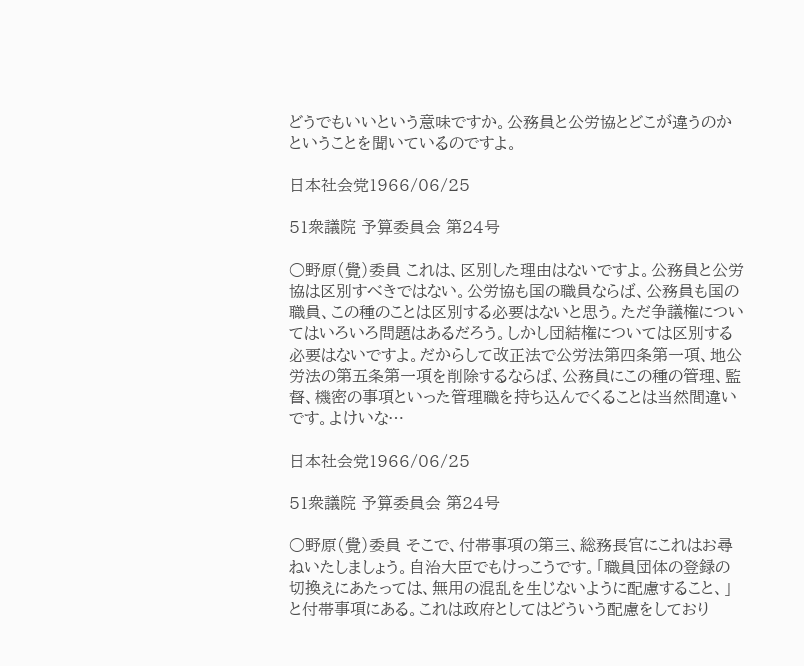どうでもいいという意味ですか。公務員と公労協とどこが違うのかということを聞いているのですよ。

日本社会党1966/06/25

51衆議院 予算委員会 第24号

○野原(覺)委員 これは、区別した理由はないですよ。公務員と公労協は区別すべきではない。公労協も国の職員ならば、公務員も国の職員、この種のことは区別する必要はないと思う。ただ争議権についてはいろいろ問題はあるだろう。しかし団結権については区別する必要はないですよ。だからして改正法で公労法第四条第一項、地公労法の第五条第一項を削除するならば、公務員にこの種の管理、監督、機密の事項といった管理職を持ち込んでくることは当然間違いです。よけいな…

日本社会党1966/06/25

51衆議院 予算委員会 第24号

○野原(覺)委員 そこで、付帯事項の第三、総務長官にこれはお尋ねいたしましょう。自治大臣でもけっこうです。「職員団体の登録の切換えにあたっては、無用の混乱を生じないように配慮すること、」と付帯事項にある。これは政府としてはどういう配慮をしており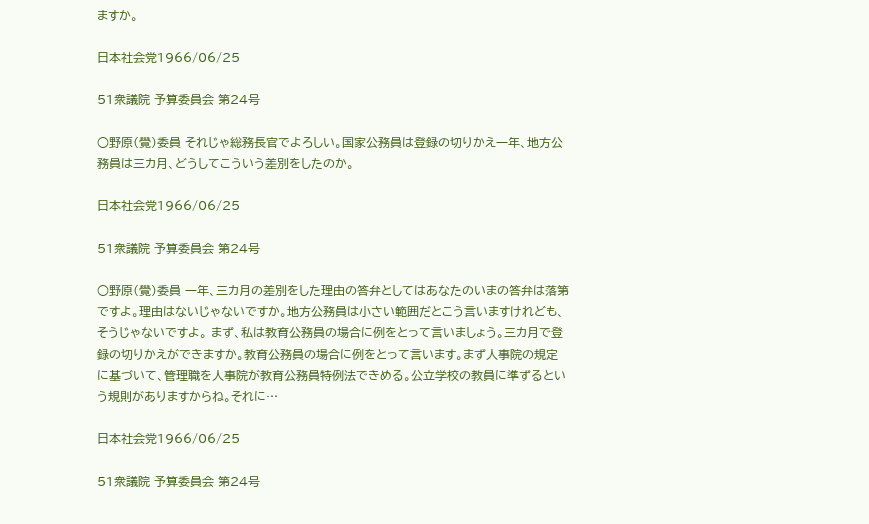ますか。

日本社会党1966/06/25

51衆議院 予算委員会 第24号

○野原(覺)委員 それじゃ総務長官でよろしい。国家公務員は登録の切りかえ一年、地方公務員は三カ月、どうしてこういう差別をしたのか。

日本社会党1966/06/25

51衆議院 予算委員会 第24号

○野原(覺)委員 一年、三カ月の差別をした理由の答弁としてはあなたのいまの答弁は落第ですよ。理由はないじゃないですか。地方公務員は小さい範囲だとこう言いますけれども、そうじゃないですよ。 まず、私は教育公務員の場合に例をとって言いましょう。三カ月で登録の切りかえができますか。教育公務員の場合に例をとって言います。まず人事院の規定に基づいて、管理職を人事院が教育公務員特例法できめる。公立学校の教員に準ずるという規則がありますからね。それに…

日本社会党1966/06/25

51衆議院 予算委員会 第24号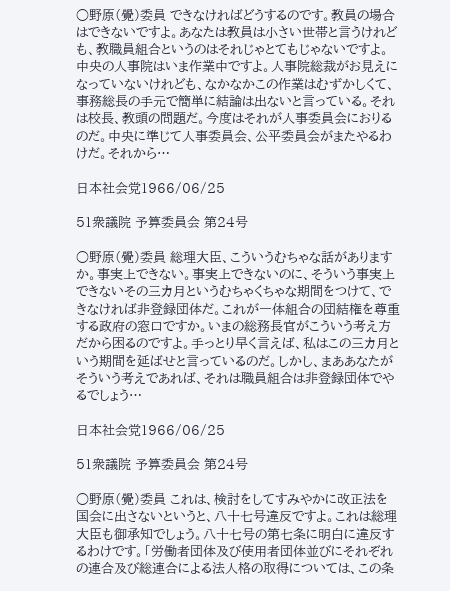○野原(覺)委員 できなければどうするのです。教員の場合はできないですよ。あなたは教員は小さい世帯と言うけれども、教職員組合というのはそれじゃとてもじゃないですよ。中央の人事院はいま作業中ですよ。人事院総裁がお見えになっていないけれども、なかなかこの作業はむずかしくて、事務総長の手元で簡単に結論は出ないと言っている。それは校長、教頭の問題だ。今度はそれが人事委員会におりるのだ。中央に準じて人事委員会、公平委員会がまたやるわけだ。それから…

日本社会党1966/06/25

51衆議院 予算委員会 第24号

○野原(覺)委員 総理大臣、こういうむちゃな話がありますか。事実上できない。事実上できないのに、そういう事実上できないその三カ月というむちゃくちゃな期間をつけて、できなければ非登録団体だ。これが一体組合の団結権を尊重する政府の窓口ですか。いまの総務長官がこういう考え方だから困るのですよ。手っとり早く言えば、私はこの三カ月という期間を延ばせと言っているのだ。しかし、まああなたがそういう考えであれば、それは職員組合は非登録団体でやるでしょう…

日本社会党1966/06/25

51衆議院 予算委員会 第24号

○野原(覺)委員 これは、検討をしてすみやかに改正法を国会に出さないというと、八十七号違反ですよ。これは総理大臣も御承知でしょう。八十七号の第七条に明白に違反するわけです。「労働者団体及び使用者団体並びにそれぞれの連合及び総連合による法人格の取得については、この条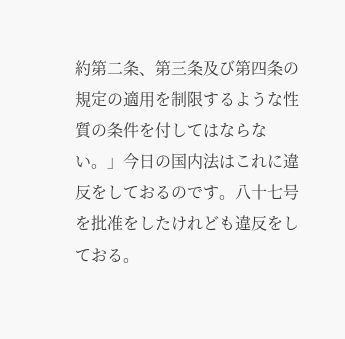約第二条、第三条及び第四条の規定の適用を制限するような性質の条件を付してはならない。」今日の国内法はこれに違反をしておるのです。八十七号を批准をしたけれども違反をしておる。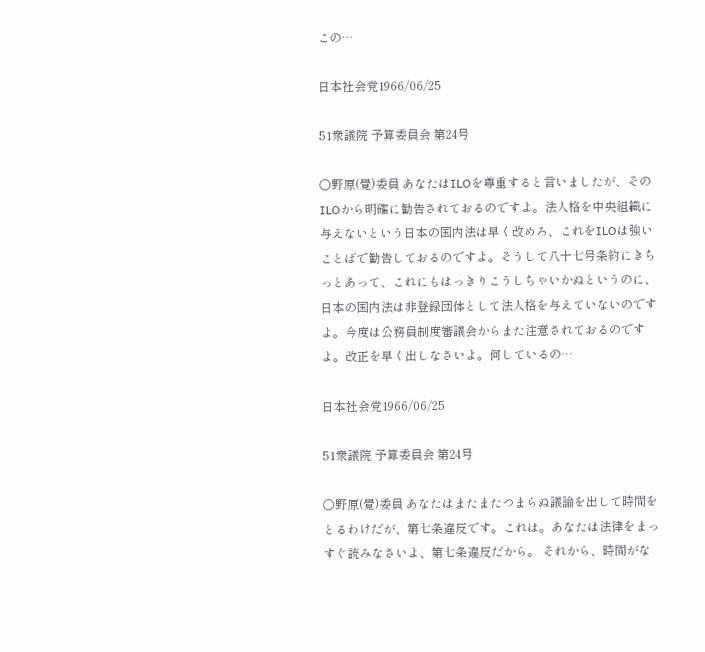この…

日本社会党1966/06/25

51衆議院 予算委員会 第24号

○野原(覺)委員 あなたはILOを尊重すると言いましたが、そのILOから明確に勧告されておるのですよ。法人格を中央組織に与えないという日本の国内法は早く改めろ、これをILOは強いことばで勧告しておるのですよ。そうして八十七号条約にきちっとあって、これにもはっきりこうしちゃいかぬというのに、日本の国内法は非登録団体として法人格を与えていないのですよ。今度は公務員制度審議会からまた注意されておるのですよ。改正を早く出しなさいよ。何しているの…

日本社会党1966/06/25

51衆議院 予算委員会 第24号

○野原(覺)委員 あなたはまたまたつまらぬ議論を出して時間をとるわけだが、第七条違反です。これは。あなたは法律をまっすぐ読みなさいよ、第七条違反だから。 それから、時間がな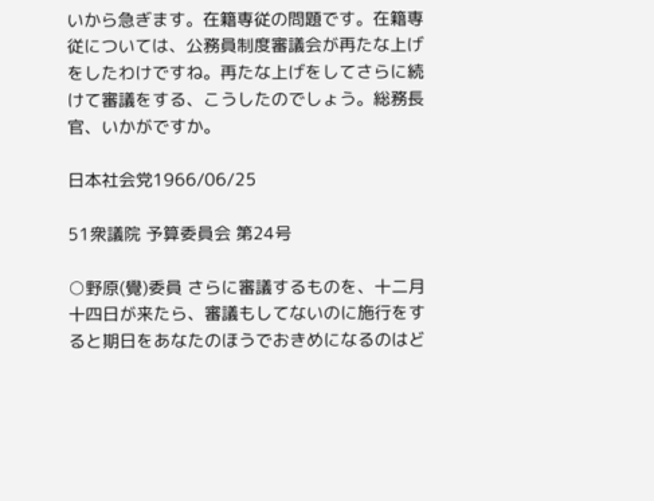いから急ぎます。在籍専従の問題です。在籍専従については、公務員制度審議会が再たな上げをしたわけですね。再たな上げをしてさらに続けて審議をする、こうしたのでしょう。総務長官、いかがですか。

日本社会党1966/06/25

51衆議院 予算委員会 第24号

○野原(覺)委員 さらに審議するものを、十二月十四日が来たら、審議もしてないのに施行をすると期日をあなたのほうでおきめになるのはど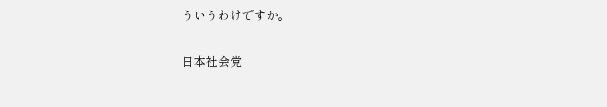ういうわけですか。

日本社会党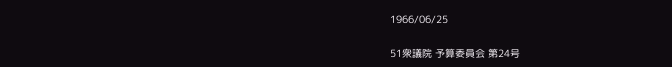1966/06/25

51衆議院 予算委員会 第24号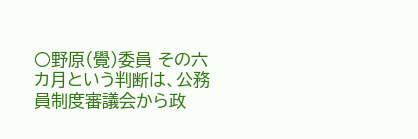○野原(覺)委員 その六カ月という判断は、公務員制度審議会から政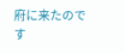府に来たのです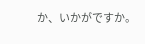か、いかがですか。